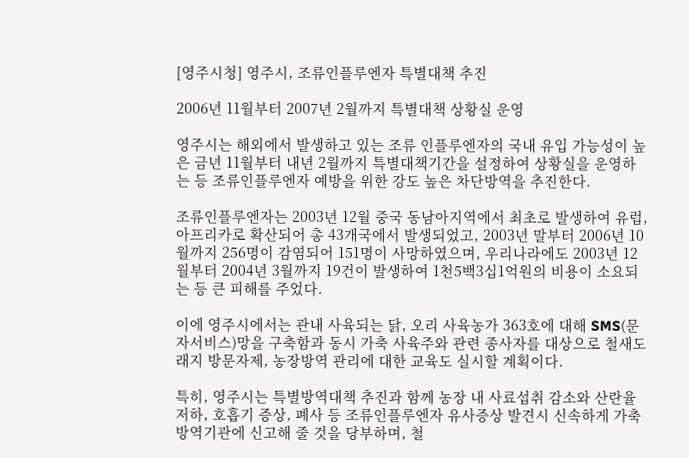[영주시청] 영주시, 조류인플루엔자 특별대책 추진

2006년 11월부터 2007년 2월까지 특별대책 상황실 운영

영주시는 해외에서 발생하고 있는 조류 인플루엔자의 국내 유입 가능성이 높은 금년 11월부터 내년 2월까지 특별대책기간을 설정하여 상황실을 운영하는 등 조류인플루엔자 예방을 위한 강도 높은 차단방역을 추진한다.

조류인플루엔자는 2003년 12월 중국 동남아지역에서 최초로 발생하여 유럽, 아프리카로 확산되어 총 43개국에서 발생되었고, 2003년 말부터 2006년 10월까지 256명이 감염되어 151명이 사망하였으며, 우리나라에도 2003년 12월부터 2004년 3월까지 19건이 발생하여 1천5백3십1억원의 비용이 소요되는 등 큰 피해를 주었다.

이에 영주시에서는 관내 사육되는 닭, 오리 사육농가 363호에 대해 SMS(문자서비스)망을 구축함과 동시 가축 사육주와 관련 종사자를 대상으로 철새도래지 방문자제, 농장방역 관리에 대한 교육도 실시할 계획이다.

특히, 영주시는 특별방역대책 추진과 함께 농장 내 사료섭취 감소와 산란율 저하, 호흡기 증상, 폐사 등 조류인플루엔자 유사증상 발견시 신속하게 가축방역기관에 신고해 줄 것을 당부하며, 철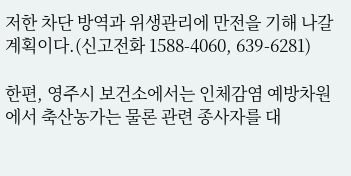저한 차단 방역과 위생관리에 만전을 기해 나갈 계획이다.(신고전화 1588-4060, 639-6281)

한편, 영주시 보건소에서는 인체감염 예방차원에서 축산농가는 물론 관련 종사자를 대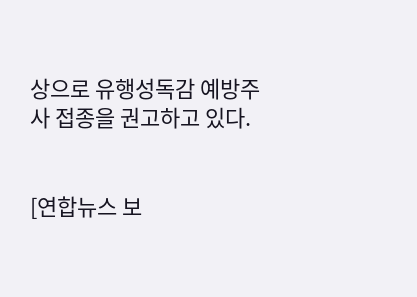상으로 유행성독감 예방주사 접종을 권고하고 있다.


[연합뉴스 보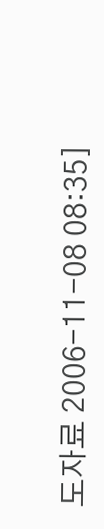도자료 2006-11-08 08:35]